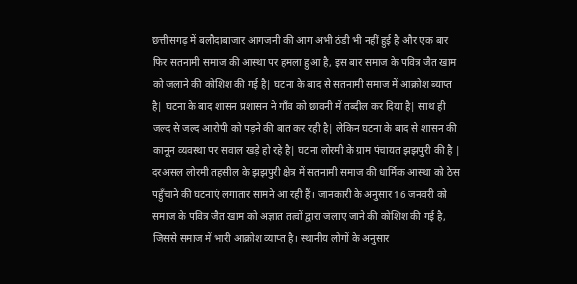छत्तीसगढ़ में बलौदाबाजार आगजनी की आग अभी ठंडी भी नहीं हुई है और एक बार फिर सतनामी समाज की आस्था पर हमला हुआ है, इस बार समाज के पवित्र जैत खाम को जलाने की कोशिश की गई है| घटना के बाद से सतनामी समाज में आक्रोश ब्याप्त है| घटना के बाद शासन प्रशासन ने गाँव को छावनी में तब्दील कर दिया है| साथ ही जल्द से जल्द आरोपी को पड़ने की बात कर रही है| लेकिन घटना के बाद से शासन की कानून व्यवस्था पर सवाल खड़े हो रहे है| घटना लोरमी के ग्राम पंचायत झझपुरी की है |
दरअसल लोरमी तहसील के झझपुरी क्षेत्र में सतनामी समाज की धार्मिक आस्था को ठेस पहुँचाने की घटनाएं लगातार सामने आ रही हैं। जानकारी के अनुसार 16 जनवरी को समाज के पवित्र जैत खाम को अज्ञात तत्वों द्वारा जलाए जाने की कोशिश की गई है, जिससे समाज में भारी आक्रोश व्याप्त है। स्थानीय लोगों के अनुसार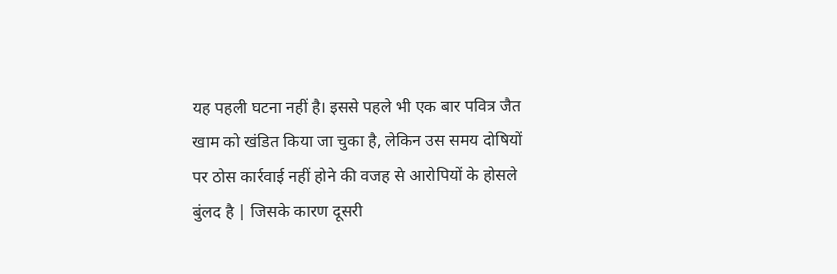यह पहली घटना नहीं है। इससे पहले भी एक बार पवित्र जैत खाम को खंडित किया जा चुका है, लेकिन उस समय दोषियों पर ठोस कार्रवाई नहीं होने की वजह से आरोपियों के होसले बुंलद है | जिसके कारण दूसरी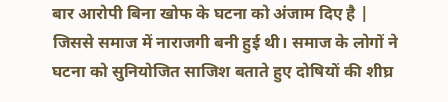बार आरोपी बिना खोफ के घटना को अंजाम दिए है | जिससे समाज में नाराजगी बनी हुई थी। समाज के लोगों ने घटना को सुनियोजित साजिश बताते हुए दोषियों की शीघ्र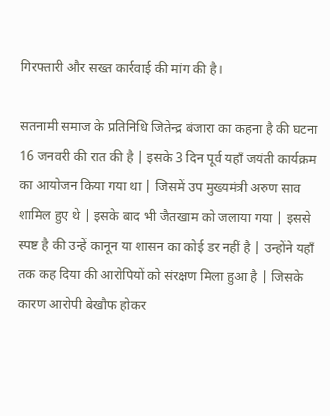गिरफ्तारी और सख्त कार्रवाई की मांग की है।

सतनामी समाज के प्रतिनिधि जितेन्द्र बंजारा का कहना है की घटना 16 जनवरी की रात की है | इसके 3 दिन पूर्व यहाँ जयंती कार्यक्रम का आयोजन किया गया था | जिसमें उप मुख्यमंत्री अरुण साव शामिल हुए थे | इसके बाद भी जैतखाम को जलाया गया | इससे स्पष्ट है की उन्हें कानून या शासन का कोई डर नहीं है | उन्होंने यहाँ तक कह दिया की आरोपियों को संरक्षण मिला हुआ है | जिसके कारण आरोपी बेखौफ होकर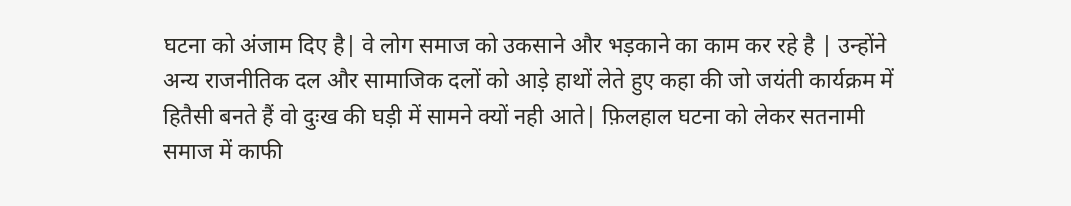घटना को अंजाम दिए है| वे लोग समाज को उकसाने और भड़काने का काम कर रहे है | उन्होंने अन्य राजनीतिक दल और सामाजिक दलों को आड़े हाथों लेते हुए कहा की जो जयंती कार्यक्रम में हितैसी बनते हैं वो दुःख की घड़ी में सामने क्यों नही आते| फ़िलहाल घटना को लेकर सतनामी समाज में काफी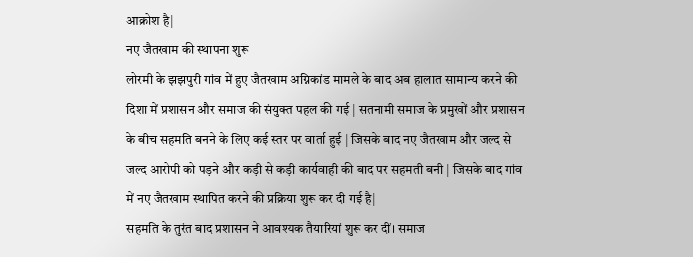आक्रोश है|
नए जैतखाम की स्थापना शुरू
लोरमी के झझपुरी गांव में हुए जैतखाम अग्निकांड मामले के बाद अब हालात सामान्य करने की दिशा में प्रशासन और समाज की संयुक्त पहल की गई | सतनामी समाज के प्रमुखों और प्रशासन के बीच सहमति बनने के लिए कई स्तर पर वार्ता हुई | जिसके बाद नए जैतखाम और जल्द से जल्द आरोपी को पड़ने और कड़ी से कड़ी कार्यवाही की बाद पर सहमती बनी | जिसके बाद गांव में नए जैतखाम स्थापित करने की प्रक्रिया शुरू कर दी गई है|
सहमति के तुरंत बाद प्रशासन ने आवश्यक तैयारियां शुरू कर दीं। समाज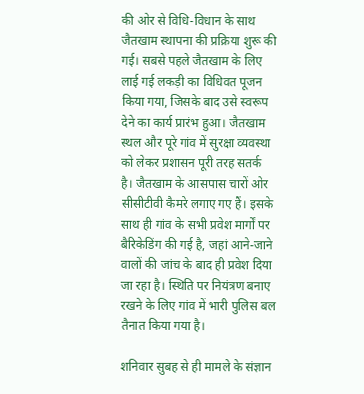की ओर से विधि-विधान के साथ जैतखाम स्थापना की प्रक्रिया शुरू की गई। सबसे पहले जैतखाम के लिए लाई गई लकड़ी का विधिवत पूजन किया गया, जिसके बाद उसे स्वरूप देने का कार्य प्रारंभ हुआ। जैतखाम स्थल और पूरे गांव में सुरक्षा व्यवस्था को लेकर प्रशासन पूरी तरह सतर्क है। जैतखाम के आसपास चारों ओर सीसीटीवी कैमरे लगाए गए हैं। इसके साथ ही गांव के सभी प्रवेश मार्गों पर बैरिकेडिंग की गई है, जहां आने-जाने वालों की जांच के बाद ही प्रवेश दिया जा रहा है। स्थिति पर नियंत्रण बनाए रखने के लिए गांव में भारी पुलिस बल तैनात किया गया है।

शनिवार सुबह से ही मामले के संज्ञान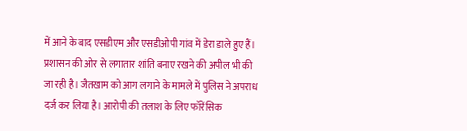में आने के बाद एसडीएम और एसडीओपी गांव में डेरा डाले हुए हैं। प्रशासन की ओर से लगातार शांति बनाए रखने की अपील भी की जा रही है। जैतखाम को आग लगाने के मामले में पुलिस ने अपराध दर्ज कर लिया है। आरोपी की तलाश के लिए फॉरेंसिक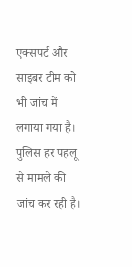एक्सपर्ट और साइबर टीम को भी जांच में लगाया गया है। पुलिस हर पहलू से मामले की जांच कर रही है।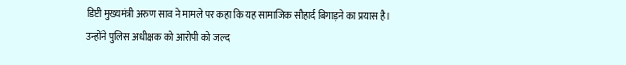डिप्टी मुख्यमंत्री अरुण साव ने मामले पर कहा कि यह सामाजिक सौहार्द बिगाड़ने का प्रयास है। उन्होंने पुलिस अधीक्षक को आरोपी को जल्द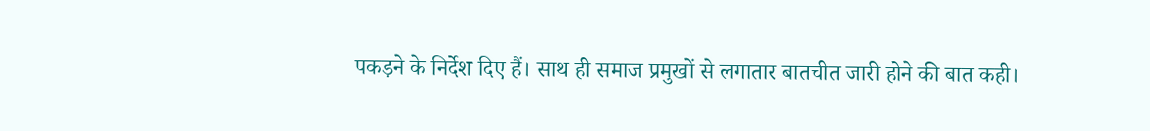पकड़ने के निर्देश दिए हैं। साथ ही समाज प्रमुखों से लगातार बातचीत जारी होने की बात कही।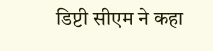डिप्टी सीएम ने कहा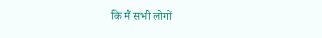कि मैं सभी लोगों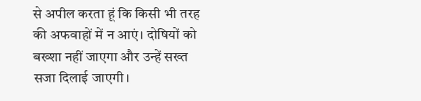से अपील करता हूं कि किसी भी तरह की अफवाहों में न आएं। दोषियों को बख्शा नहीं जाएगा और उन्हें सख्त सजा दिलाई जाएगी।